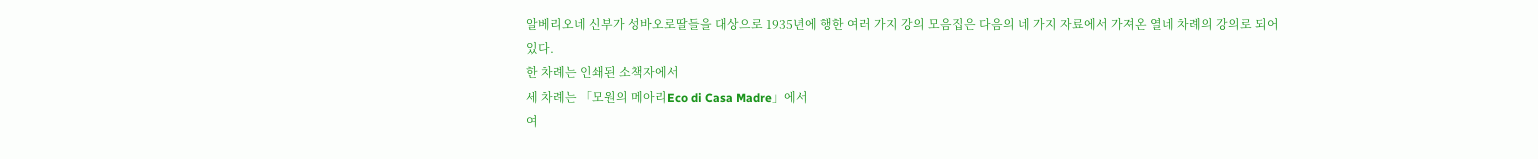알베리오네 신부가 성바오로딸들을 대상으로 1935년에 행한 여러 가지 강의 모음집은 다음의 네 가지 자료에서 가져온 열네 차례의 강의로 되어있다.
한 차례는 인쇄된 소책자에서
세 차례는 「모원의 메아리Eco di Casa Madre」에서
여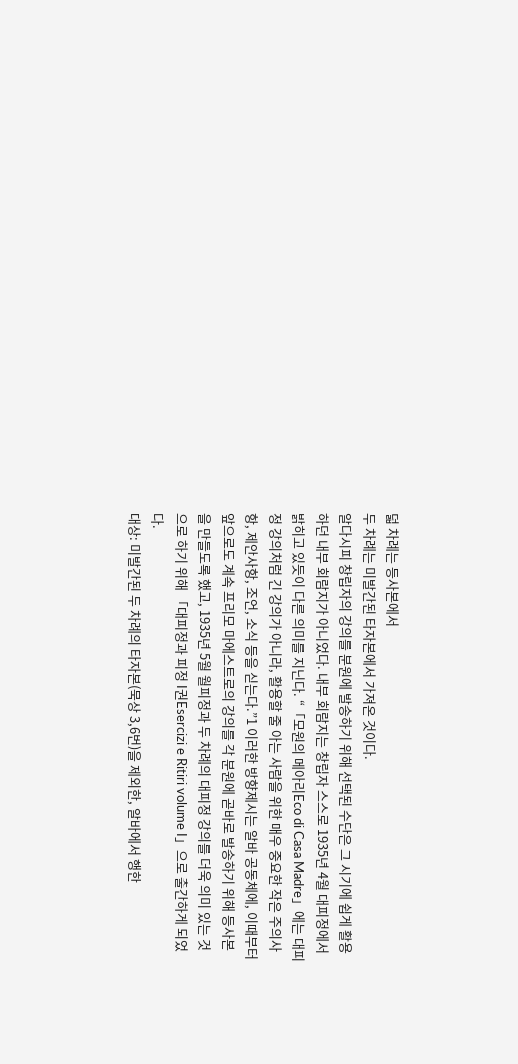덟 차례는 등사본에서
두 차례는 미발간된 타자본에서 가져온 것이다.
알다시피 창립자의 강의를 분원에 발송하기 위해 선택된 수단은 그 시기에 쉽게 활용하던 내부 회람지가 아니었다. 내부 회람지는 창립자 스스로 1935년 4월 대피정에서 밝히고 있듯이 다른 의미를 지닌다. “「모원의 메아리Eco di Casa Madre」에는 대피정 강의처럼 긴 강의가 아니라, 활용할 줄 아는 사람을 위한 매우 중요한 작은 주의사항, 제안사항, 조언, 소식 등을 싣는다.”1 이러한 방향제시는 알바 공동체에, 이때부터 앞으로도 계속 프리모 마에스트로의 강의를 각 분원에 곧바로 발송하기 위해 등사본을 만들도록 했고, 1935년 5월 월피정과 두 차례의 대피정 강의를 더욱 의미 있는 것으로 하기 위해 「대피정과 피정 I권Esercizi e Ritiri volume I」으로 출간하게 되었다.
대상: 미발간된 두 차례의 타자본(묵상 3,6번)을 제외한, 알바에서 행한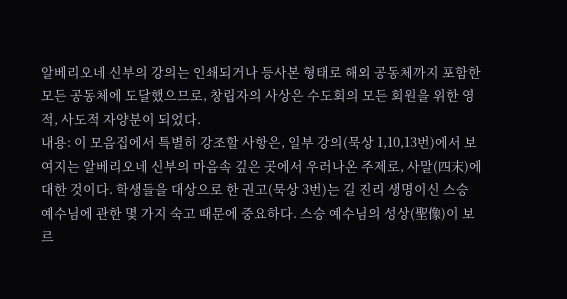알베리오네 신부의 강의는 인쇄되거나 등사본 형태로 해외 공동체까지 포함한 모든 공동체에 도달했으므로, 창립자의 사상은 수도회의 모든 회원을 위한 영적, 사도적 자양분이 되었다.
내용: 이 모음집에서 특별히 강조할 사항은, 일부 강의(묵상 1,10,13번)에서 보여지는 알베리오네 신부의 마음속 깊은 곳에서 우러나온 주제로, 사말(四末)에 대한 것이다. 학생들을 대상으로 한 권고(묵상 3번)는 길 진리 생명이신 스승 예수님에 관한 몇 가지 숙고 때문에 중요하다. 스승 예수님의 성상(聖像)이 보르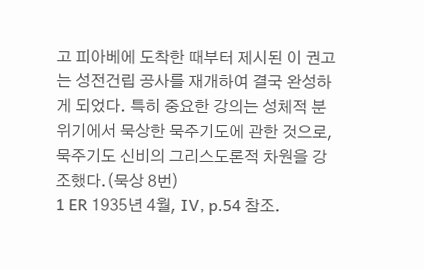고 피아베에 도착한 때부터 제시된 이 권고는 성전건립 공사를 재개하여 결국 완성하게 되었다. 특히 중요한 강의는 성체적 분위기에서 묵상한 묵주기도에 관한 것으로, 묵주기도 신비의 그리스도론적 차원을 강조했다.(묵상 8번)
1 ER 1935년 4월, IV, p.54 참조.